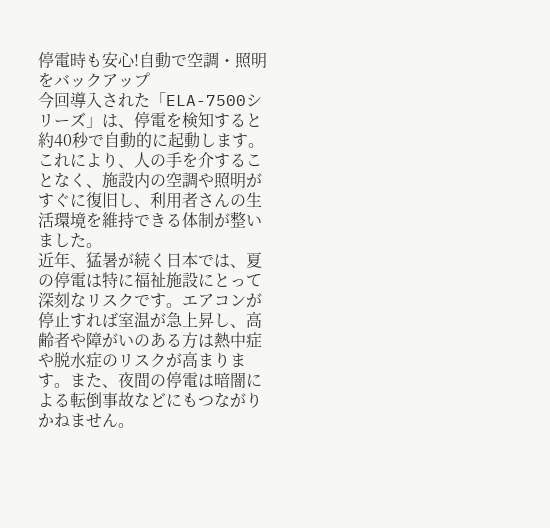停電時も安心!自動で空調・照明をバックアップ
今回導入された「ELA-7500シリーズ」は、停電を検知すると約40秒で自動的に起動します。これにより、人の手を介することなく、施設内の空調や照明がすぐに復旧し、利用者さんの生活環境を維持できる体制が整いました。
近年、猛暑が続く日本では、夏の停電は特に福祉施設にとって深刻なリスクです。エアコンが停止すれば室温が急上昇し、高齢者や障がいのある方は熱中症や脱水症のリスクが高まります。また、夜間の停電は暗闇による転倒事故などにもつながりかねません。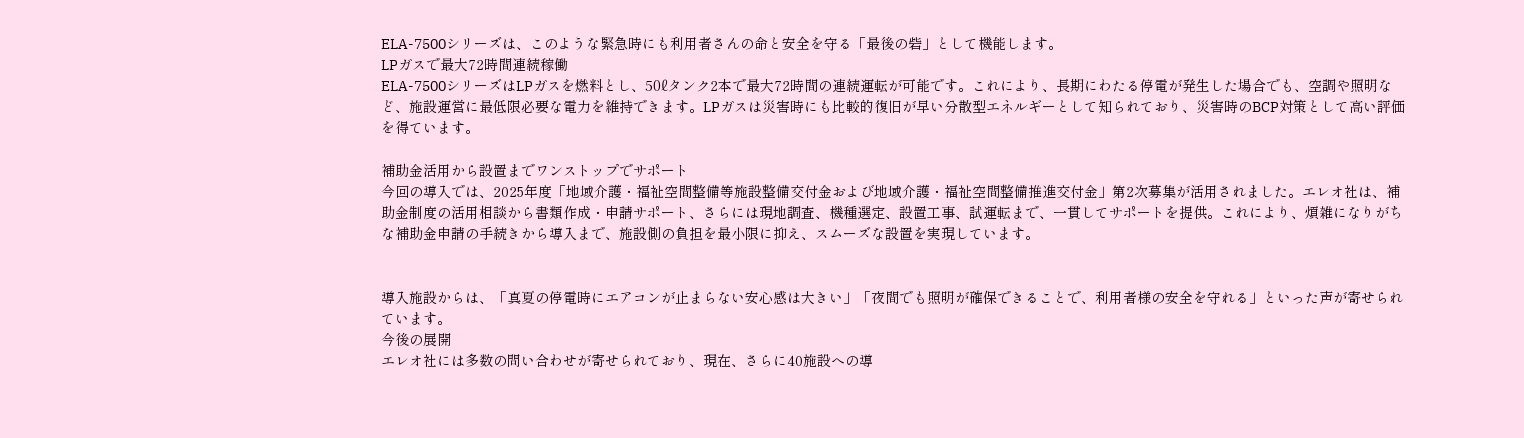ELA-7500シリーズは、このような緊急時にも利用者さんの命と安全を守る「最後の砦」として機能します。
LPガスで最大72時間連続稼働
ELA-7500シリーズはLPガスを燃料とし、50ℓタンク2本で最大72時間の連続運転が可能です。これにより、長期にわたる停電が発生した場合でも、空調や照明など、施設運営に最低限必要な電力を維持できます。LPガスは災害時にも比較的復旧が早い分散型エネルギーとして知られており、災害時のBCP対策として高い評価を得ています。

補助金活用から設置までワンストップでサポート
今回の導入では、2025年度「地域介護・福祉空間整備等施設整備交付金および地域介護・福祉空間整備推進交付金」第2次募集が活用されました。エレオ社は、補助金制度の活用相談から書類作成・申請サポート、さらには現地調査、機種選定、設置工事、試運転まで、一貫してサポートを提供。これにより、煩雑になりがちな補助金申請の手続きから導入まで、施設側の負担を最小限に抑え、スムーズな設置を実現しています。


導入施設からは、「真夏の停電時にエアコンが止まらない安心感は大きい」「夜間でも照明が確保できることで、利用者様の安全を守れる」といった声が寄せられています。
今後の展開
エレオ社には多数の問い合わせが寄せられており、現在、さらに40施設への導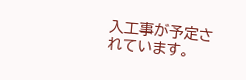入工事が予定されています。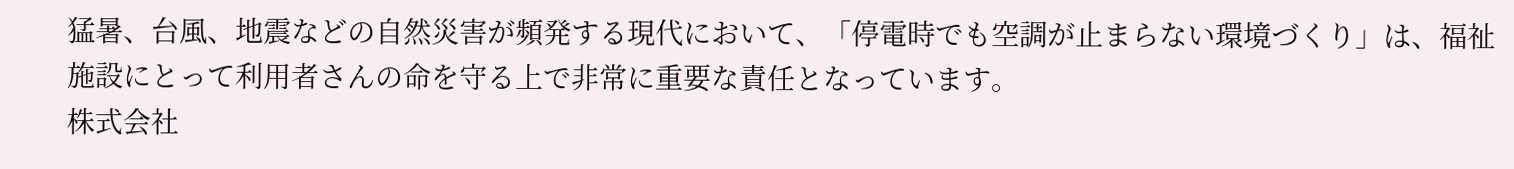猛暑、台風、地震などの自然災害が頻発する現代において、「停電時でも空調が止まらない環境づくり」は、福祉施設にとって利用者さんの命を守る上で非常に重要な責任となっています。
株式会社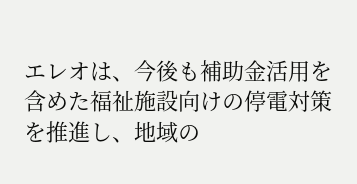エレオは、今後も補助金活用を含めた福祉施設向けの停電対策を推進し、地域の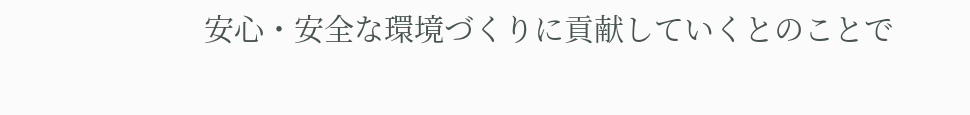安心・安全な環境づくりに貢献していくとのことで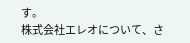す。
株式会社エレオについて、さ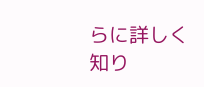らに詳しく知り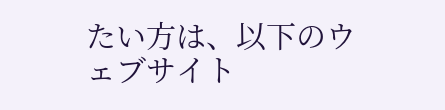たい方は、以下のウェブサイト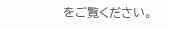をご覧ください。